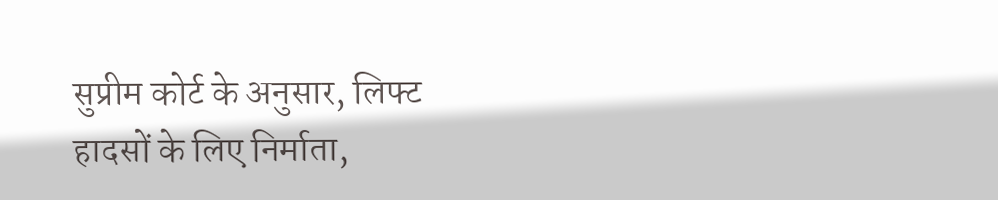सुप्रीम कोर्ट के अनुसार, लिफ्ट हादसों के लिए निर्माता,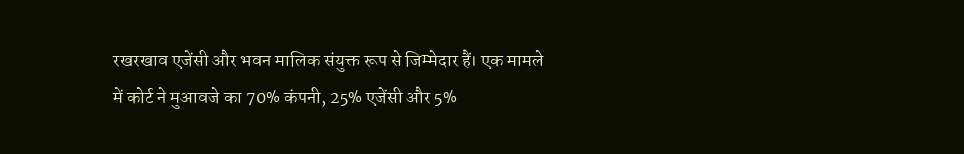रखरखाव एजेंसी और भवन मालिक संयुक्त रूप से जिम्मेदार हैं। एक मामले में कोर्ट ने मुआवजे का 70% कंपनी, 25% एजेंसी और 5%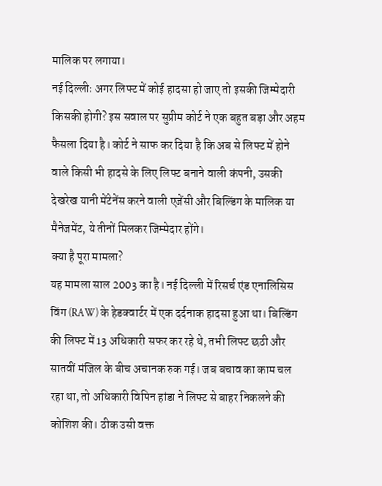मालिक पर लगाया।
नई दिल्लीः अगर लिफ्ट में कोई हादसा हो जाए तो इसकी जिम्मेदारी किसकी होगी? इस सवाल पर सुप्रीम कोर्ट ने एक बहुत बड़ा और अहम फैसला दिया है। कोर्ट ने साफ कर दिया है कि अब से लिफ्ट में होने वाले किसी भी हादसे के लिए लिफ्ट बनाने वाली कंपनी, उसकी देखरेख यानी मेंटेनेंस करने वाली एजेंसी और बिल्डिंग के मालिक या मैनेजमेंट, ये तीनों मिलकर जिम्मेदार होंगे।
क्या है पूरा मामला?
यह मामला साल 2003 का है। नई दिल्ली में रिसर्च एंड एनालिसिस विंग (RAW) के हेडक्वार्टर में एक दर्दनाक हादसा हुआ था। बिल्डिंग की लिफ्ट में 13 अधिकारी सफर कर रहे थे, तभी लिफ्ट छठी और सातवीं मंजिल के बीच अचानक रुक गई। जब बचाव का काम चल रहा था, तो अधिकारी विपिन हांडा ने लिफ्ट से बाहर निकलने की कोशिश की। ठीक उसी वक्त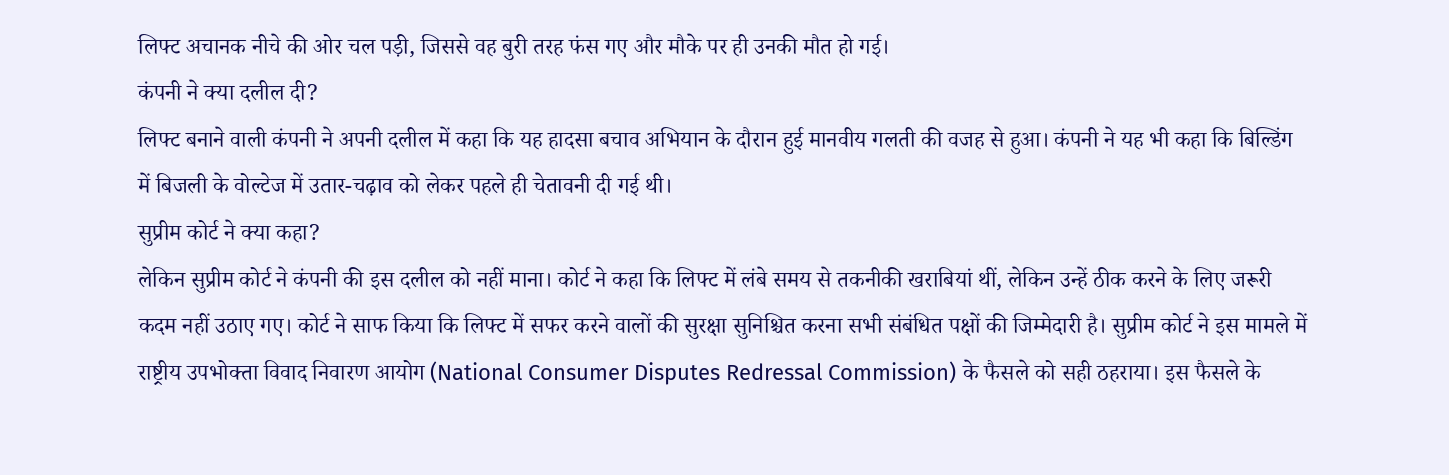लिफ्ट अचानक नीचे की ओर चल पड़ी, जिससे वह बुरी तरह फंस गए और मौके पर ही उनकी मौत हो गई।
कंपनी ने क्या दलील दी?
लिफ्ट बनाने वाली कंपनी ने अपनी दलील में कहा कि यह हादसा बचाव अभियान के दौरान हुई मानवीय गलती की वजह से हुआ। कंपनी ने यह भी कहा कि बिल्डिंग में बिजली के वोल्टेज में उतार-चढ़ाव को लेकर पहले ही चेतावनी दी गई थी।
सुप्रीम कोर्ट ने क्या कहा?
लेकिन सुप्रीम कोर्ट ने कंपनी की इस दलील को नहीं माना। कोर्ट ने कहा कि लिफ्ट में लंबे समय से तकनीकी खराबियां थीं, लेकिन उन्हें ठीक करने के लिए जरूरी कदम नहीं उठाए गए। कोर्ट ने साफ किया कि लिफ्ट में सफर करने वालों की सुरक्षा सुनिश्चित करना सभी संबंधित पक्षों की जिम्मेदारी है। सुप्रीम कोर्ट ने इस मामले में राष्ट्रीय उपभोक्ता विवाद निवारण आयोग (National Consumer Disputes Redressal Commission) के फैसले को सही ठहराया। इस फैसले के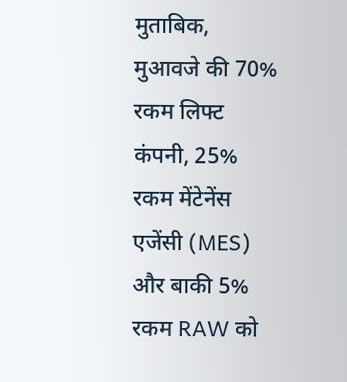मुताबिक, मुआवजे की 70% रकम लिफ्ट कंपनी, 25% रकम मेंटेनेंस एजेंसी (MES) और बाकी 5% रकम RAW को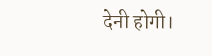देनी होगी।